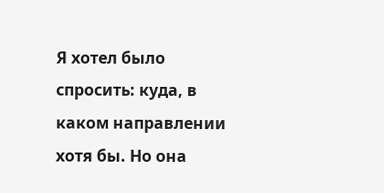Я хотел было спросить: куда, в каком направлении хотя бы. Но она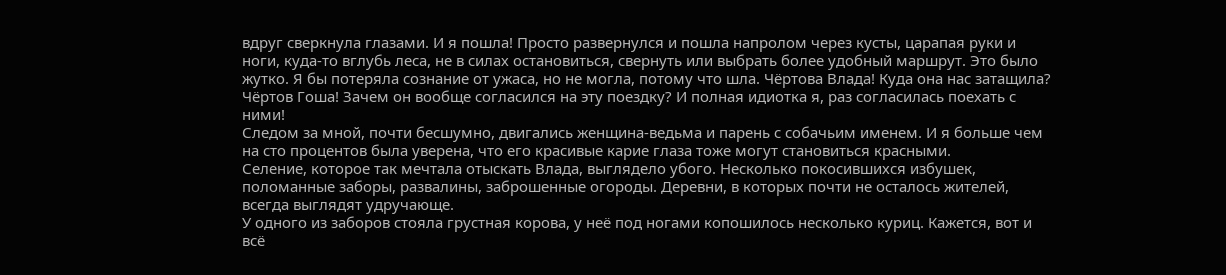вдруг сверкнула глазами. И я пошла! Просто развернулся и пошла напролом через кусты, царапая руки и ноги, куда-то вглубь леса, не в силах остановиться, свернуть или выбрать более удобный маршрут. Это было жутко. Я бы потеряла сознание от ужаса, но не могла, потому что шла. Чёртова Влада! Куда она нас затащила? Чёртов Гоша! Зачем он вообще согласился на эту поездку? И полная идиотка я, раз согласилась поехать с ними!
Следом за мной, почти бесшумно, двигались женщина-ведьма и парень с собачьим именем. И я больше чем на сто процентов была уверена, что его красивые карие глаза тоже могут становиться красными.
Селение, которое так мечтала отыскать Влада, выглядело убого. Несколько покосившихся избушек, поломанные заборы, развалины, заброшенные огороды. Деревни, в которых почти не осталось жителей, всегда выглядят удручающе.
У одного из заборов стояла грустная корова, у неё под ногами копошилось несколько куриц. Кажется, вот и всё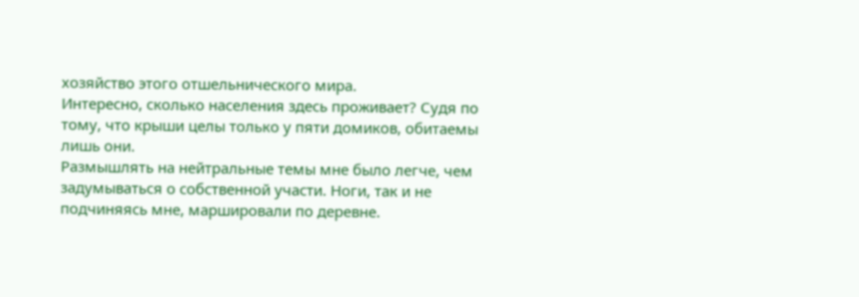хозяйство этого отшельнического мира.
Интересно, сколько населения здесь проживает? Судя по тому, что крыши целы только у пяти домиков, обитаемы лишь они.
Размышлять на нейтральные темы мне было легче, чем задумываться о собственной участи. Ноги, так и не подчиняясь мне, маршировали по деревне.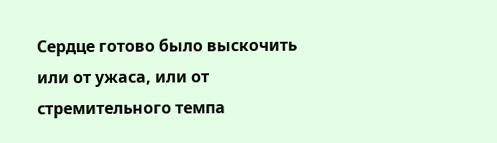Сердце готово было выскочить или от ужаса, или от стремительного темпа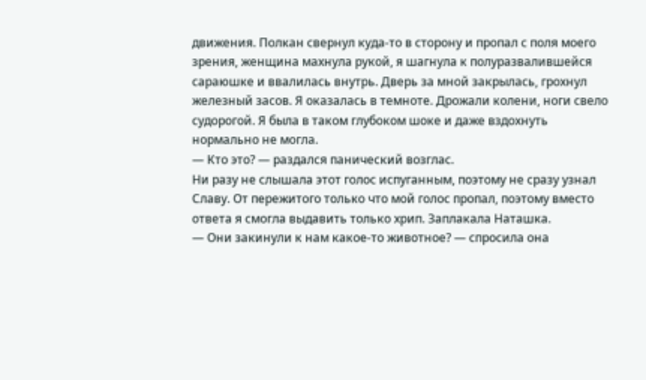движения. Полкан свернул куда-то в сторону и пропал с поля моего зрения, женщина махнула рукой, я шагнула к полуразвалившейся сараюшке и ввалилась внутрь. Дверь за мной закрылась, грохнул железный засов. Я оказалась в темноте. Дрожали колени, ноги свело судорогой. Я была в таком глубоком шоке и даже вздохнуть нормально не могла.
— Кто это? — раздался панический возглас.
Ни разу не слышала этот голос испуганным, поэтому не сразу узнал Славу. От пережитого только что мой голос пропал, поэтому вместо ответа я смогла выдавить только хрип. Заплакала Наташка.
— Они закинули к нам какое-то животное? — спросила она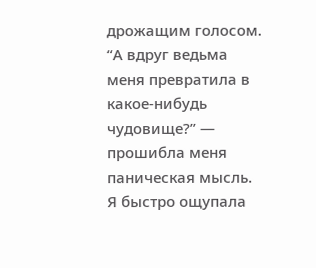дрожащим голосом.
“А вдруг ведьма меня превратила в какое-нибудь чудовище?” — прошибла меня паническая мысль.
Я быстро ощупала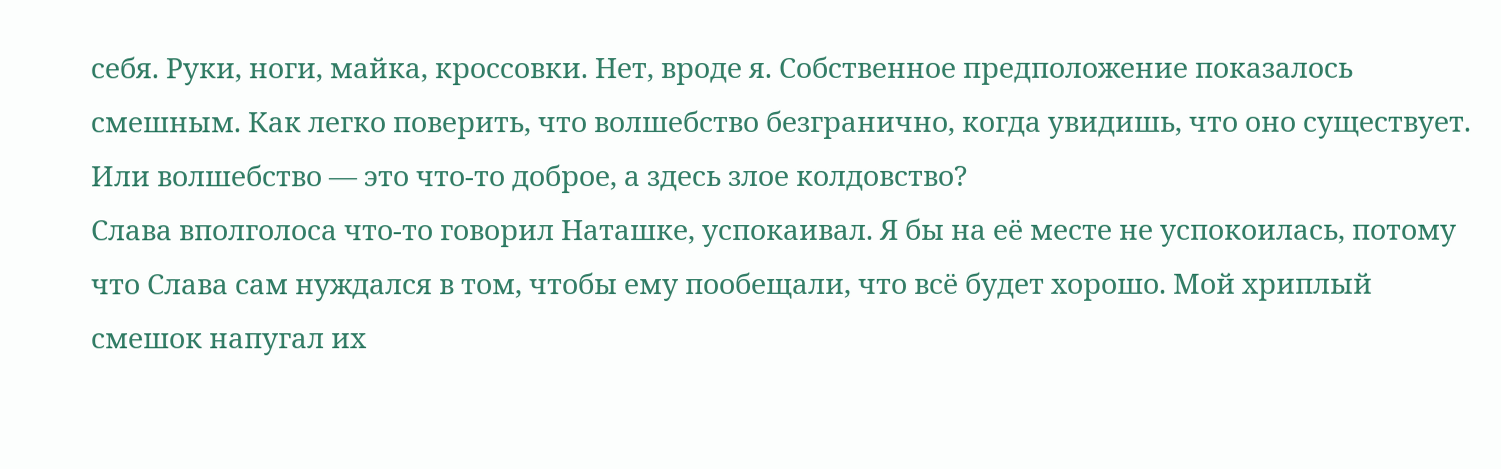себя. Руки, ноги, майка, кроссовки. Нет, вроде я. Собственное предположение показалось смешным. Как легко поверить, что волшебство безгранично, когда увидишь, что оно существует. Или волшебство — это что-то доброе, а здесь злое колдовство?
Слава вполголоса что-то говорил Наташке, успокаивал. Я бы на её месте не успокоилась, потому что Слава сам нуждался в том, чтобы ему пообещали, что всё будет хорошо. Мой хриплый смешок напугал их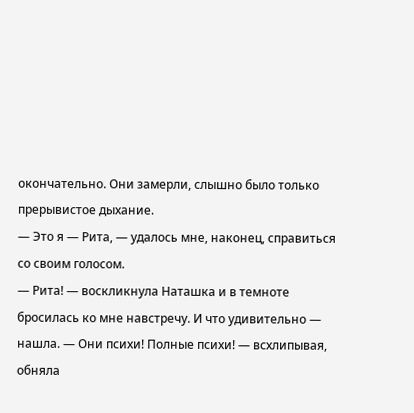окончательно. Они замерли, слышно было только прерывистое дыхание.
— Это я — Рита, — удалось мне, наконец, справиться со своим голосом.
— Рита! — воскликнула Наташка и в темноте бросилась ко мне навстречу. И что удивительно — нашла. — Они психи! Полные психи! — всхлипывая, обняла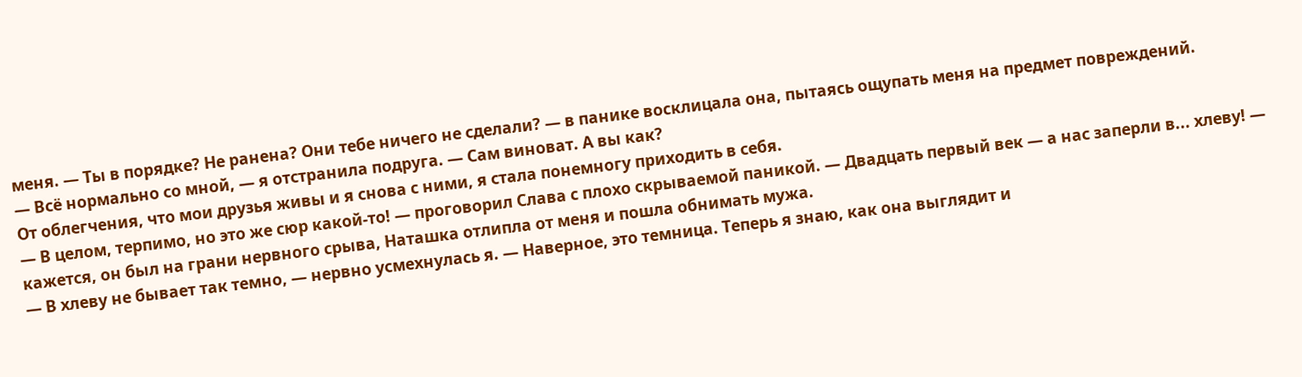меня. — Ты в порядке? Не ранена? Они тебе ничего не сделали? — в панике восклицала она, пытаясь ощупать меня на предмет повреждений.
— Всё нормально со мной, — я отстранила подруга. — Сам виноват. А вы как?
От облегчения, что мои друзья живы и я снова с ними, я стала понемногу приходить в себя.
— В целом, терпимо, но это же сюр какой-то! — проговорил Слава с плохо скрываемой паникой. — Двадцать первый век — а нас заперли в... хлеву! — кажется, он был на грани нервного срыва, Наташка отлипла от меня и пошла обнимать мужа.
— В хлеву не бывает так темно, — нервно усмехнулась я. — Наверное, это темница. Теперь я знаю, как она выглядит и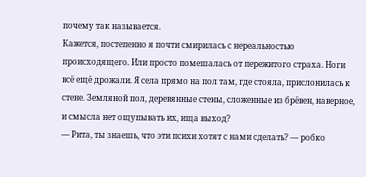почему так называется.
Кажется, постепенно я почти смирилась с нереальностью происходящего. Или просто помешалась от пережитого страха. Ноги всё ещё дрожали. Я села прямо на пол там, где стояла, прислонилась к стене. Земляной пол, деревянные стены, сложенные из брёвен, наверное, и смысла нет ощупывать их, ища выход?
— Рита, ты знаешь, что эти психи хотят с нами сделать? — робко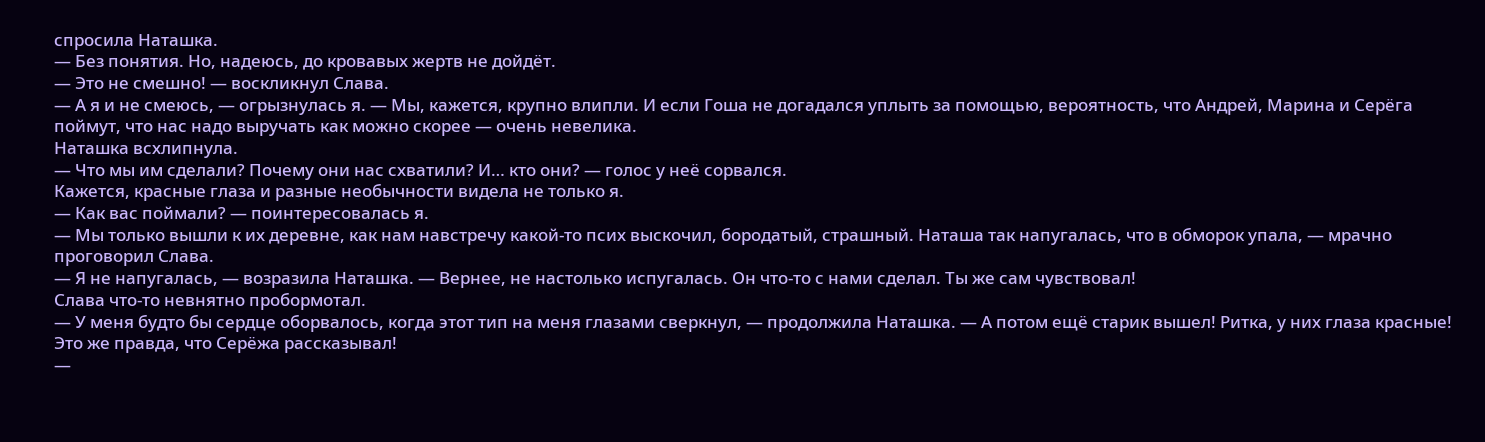спросила Наташка.
— Без понятия. Но, надеюсь, до кровавых жертв не дойдёт.
— Это не смешно! — воскликнул Слава.
— А я и не смеюсь, — огрызнулась я. — Мы, кажется, крупно влипли. И если Гоша не догадался уплыть за помощью, вероятность, что Андрей, Марина и Серёга поймут, что нас надо выручать как можно скорее — очень невелика.
Наташка всхлипнула.
— Что мы им сделали? Почему они нас схватили? И… кто они? — голос у неё сорвался.
Кажется, красные глаза и разные необычности видела не только я.
— Как вас поймали? — поинтересовалась я.
— Мы только вышли к их деревне, как нам навстречу какой-то псих выскочил, бородатый, страшный. Наташа так напугалась, что в обморок упала, — мрачно проговорил Слава.
— Я не напугалась, — возразила Наташка. — Вернее, не настолько испугалась. Он что-то с нами сделал. Ты же сам чувствовал!
Слава что-то невнятно пробормотал.
— У меня будто бы сердце оборвалось, когда этот тип на меня глазами сверкнул, — продолжила Наташка. — А потом ещё старик вышел! Ритка, у них глаза красные! Это же правда, что Серёжа рассказывал!
—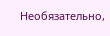Необязательно,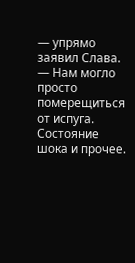— упрямо заявил Слава. — Нам могло просто померещиться от испуга. Состояние шока и прочее.